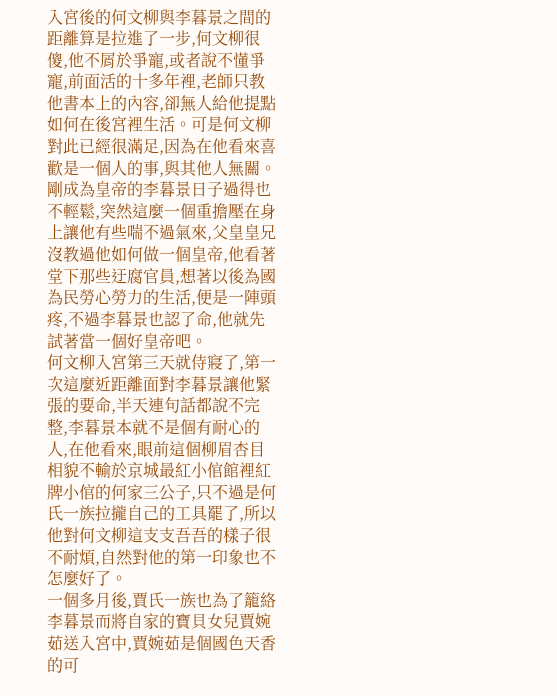入宮後的何文柳與李暮景之間的距離算是拉進了一步,何文柳很傻,他不屑於爭寵,或者說不懂爭寵,前面活的十多年裡,老師只教他書本上的內容,卻無人給他提點如何在後宮裡生活。可是何文柳對此已經很滿足,因為在他看來喜歡是一個人的事,與其他人無關。
剛成為皇帝的李暮景日子過得也不輕鬆,突然這麼一個重擔壓在身上讓他有些喘不過氣來,父皇皇兄沒教過他如何做一個皇帝,他看著堂下那些迂腐官員,想著以後為國為民勞心勞力的生活,便是一陣頭疼,不過李暮景也認了命,他就先試著當一個好皇帝吧。
何文柳入宮第三天就侍寢了,第一次這麼近距離面對李暮景讓他緊張的要命,半天連句話都說不完整,李暮景本就不是個有耐心的人,在他看來,眼前這個柳眉杏目相貌不輸於京城最紅小倌館裡紅牌小倌的何家三公子,只不過是何氏一族拉攏自己的工具罷了,所以他對何文柳這支支吾吾的樣子很不耐煩,自然對他的第一印象也不怎麼好了。
一個多月後,賈氏一族也為了籠絡李暮景而將自家的寶貝女兒賈婉茹送入宮中,賈婉茹是個國色天香的可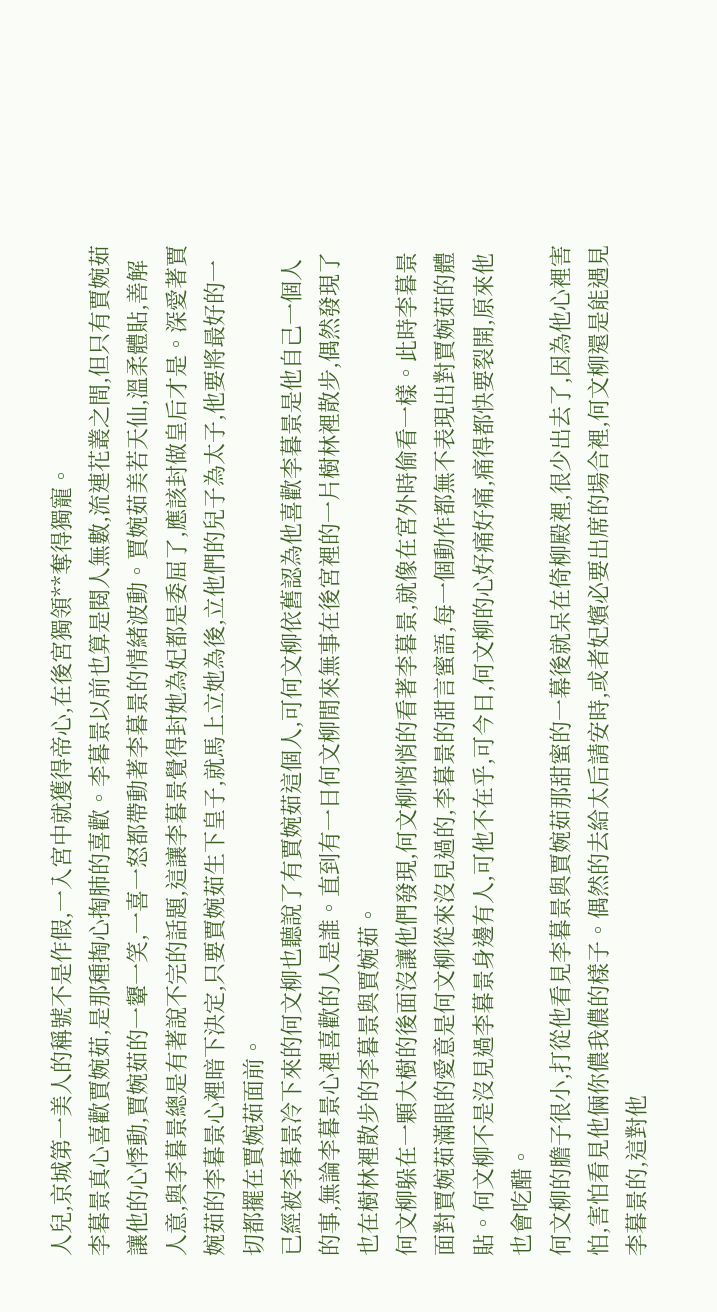人兒,京城第一美人的稱號不是作假,一入宮中就獲得帝心,在後宮獨領**奪得獨寵。
李暮景真心喜歡賈婉茹,是那種掏心掏肺的喜歡。李暮景以前也算是閱人無數,流連花叢之間,但只有賈婉茹讓他的心悸動,賈婉茹的一顰一笑,一喜一怒都帶動著李暮景的情緒波動。賈婉茹美若天仙,溫柔體貼,善解人意,與李暮景總是有著說不完的話題,這讓李暮景覺得封她為妃都是委屈了,應該封做皇后才是。深愛著賈婉茹的李暮景心裡暗下決定,只要賈婉茹生下皇子,就馬上立她為後,立他們的兒子為太子,他要將最好的一切都擺在賈婉茹面前。
已經被李暮景冷下來的何文柳也聽說了有賈婉茹這個人,可何文柳依舊認為他喜歡李暮景是他自己一個人的事,無論李暮景心裡喜歡的人是誰。直到有一日何文柳閒來無事在後宮裡的一片樹林裡散步,偶然發現了也在樹林裡散步的李暮景與賈婉茹。
何文柳躲在一顆大樹的後面沒讓他們發現,何文柳悄悄的看著李暮景,就像在宮外時偷看一樣。此時李暮景面對賈婉茹滿眼的愛意是何文柳從來沒見過的,李暮景的甜言蜜語,每一個動作都無不表現出對賈婉茹的體貼。何文柳不是沒見過李暮景身邊有人,可他不在乎,可今日,何文柳的心好痛好痛,痛得都快要裂開,原來他也會吃醋。
何文柳的膽子很小,打從他看見李暮景與賈婉茹那甜蜜的一幕後就呆在倚柳殿裡,很少出去了,因為他心裡害怕,害怕看見他倆你儂我儂的樣子。偶然的去給太后請安時,或者妃嬪必要出席的場合裡,何文柳還是能遇見李暮景的,這對他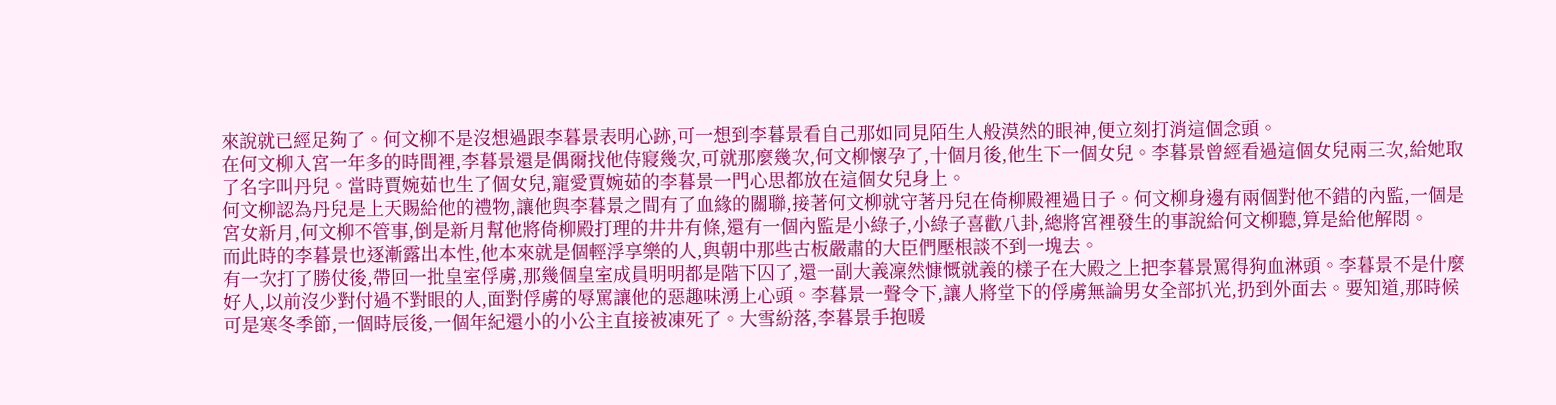來說就已經足夠了。何文柳不是沒想過跟李暮景表明心跡,可一想到李暮景看自己那如同見陌生人般漠然的眼神,便立刻打消這個念頭。
在何文柳入宮一年多的時間裡,李暮景還是偶爾找他侍寢幾次,可就那麼幾次,何文柳懷孕了,十個月後,他生下一個女兒。李暮景曾經看過這個女兒兩三次,給她取了名字叫丹兒。當時賈婉茹也生了個女兒,寵愛賈婉茹的李暮景一門心思都放在這個女兒身上。
何文柳認為丹兒是上天賜給他的禮物,讓他與李暮景之間有了血緣的關聯,接著何文柳就守著丹兒在倚柳殿裡過日子。何文柳身邊有兩個對他不錯的內監,一個是宮女新月,何文柳不管事,倒是新月幫他將倚柳殿打理的井井有條,還有一個內監是小綠子,小綠子喜歡八卦,總將宮裡發生的事說給何文柳聽,算是給他解悶。
而此時的李暮景也逐漸露出本性,他本來就是個輕浮享樂的人,與朝中那些古板嚴肅的大臣們壓根談不到一塊去。
有一次打了勝仗後,帶回一批皇室俘虜,那幾個皇室成員明明都是階下囚了,還一副大義凜然慷慨就義的樣子在大殿之上把李暮景罵得狗血淋頭。李暮景不是什麼好人,以前沒少對付過不對眼的人,面對俘虜的辱罵讓他的惡趣味湧上心頭。李暮景一聲令下,讓人將堂下的俘虜無論男女全部扒光,扔到外面去。要知道,那時候可是寒冬季節,一個時辰後,一個年紀還小的小公主直接被凍死了。大雪紛落,李暮景手抱暖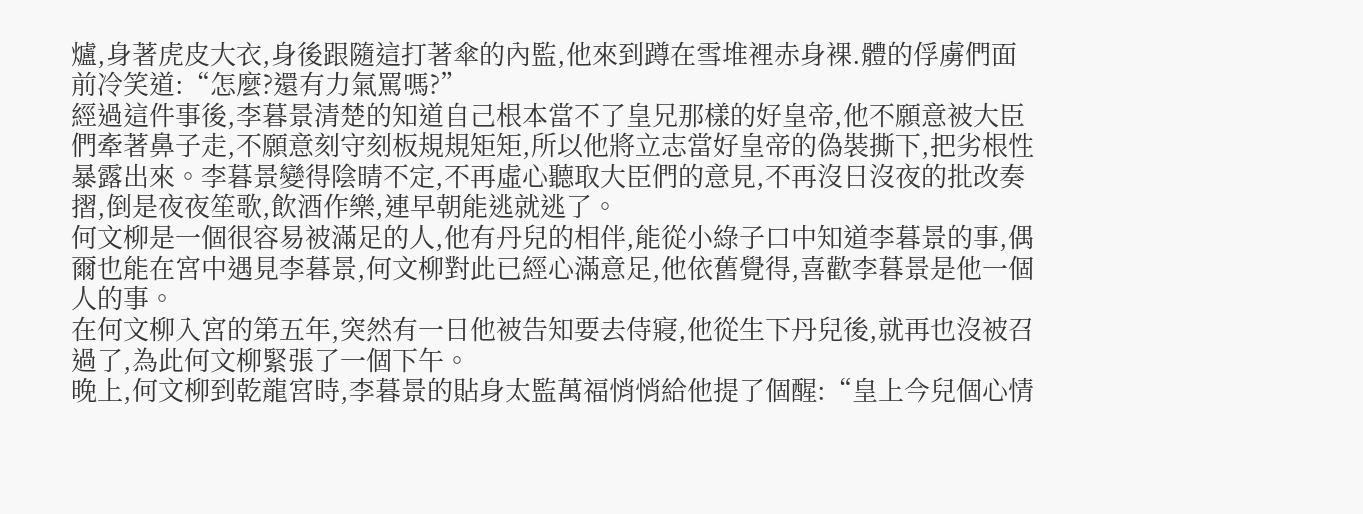爐,身著虎皮大衣,身後跟隨這打著傘的內監,他來到蹲在雪堆裡赤身裸.體的俘虜們面前冷笑道:“怎麼?還有力氣罵嗎?”
經過這件事後,李暮景清楚的知道自己根本當不了皇兄那樣的好皇帝,他不願意被大臣們牽著鼻子走,不願意刻守刻板規規矩矩,所以他將立志當好皇帝的偽裝撕下,把劣根性暴露出來。李暮景變得陰晴不定,不再虛心聽取大臣們的意見,不再沒日沒夜的批改奏摺,倒是夜夜笙歌,飲酒作樂,連早朝能逃就逃了。
何文柳是一個很容易被滿足的人,他有丹兒的相伴,能從小綠子口中知道李暮景的事,偶爾也能在宮中遇見李暮景,何文柳對此已經心滿意足,他依舊覺得,喜歡李暮景是他一個人的事。
在何文柳入宮的第五年,突然有一日他被告知要去侍寢,他從生下丹兒後,就再也沒被召過了,為此何文柳緊張了一個下午。
晚上,何文柳到乾龍宮時,李暮景的貼身太監萬福悄悄給他提了個醒:“皇上今兒個心情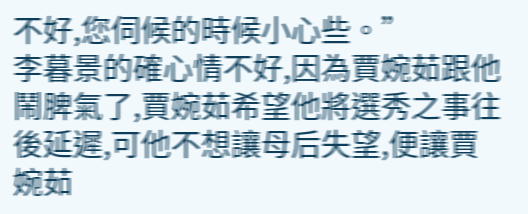不好,您伺候的時候小心些。”
李暮景的確心情不好,因為賈婉茹跟他鬧脾氣了,賈婉茹希望他將選秀之事往後延遲,可他不想讓母后失望,便讓賈婉茹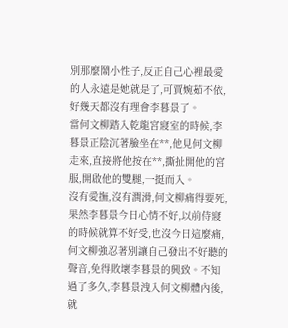別那麼鬧小性子,反正自己心裡最愛的人永遠是她就是了,可賈婉茹不依,好幾天都沒有理會李暮景了。
當何文柳踏入乾龍宮寢室的時候,李暮景正陰沉著臉坐在**,他見何文柳走來,直接將他按在**,撕扯開他的宮服,開啟他的雙腿,一挺而入。
沒有愛撫,沒有潤滑,何文柳痛得要死,果然李暮景今日心情不好,以前侍寢的時候就算不好受,也沒今日這麼痛,何文柳強忍著別讓自己發出不好聽的聲音,免得敗壞李暮景的興致。不知過了多久,李暮景洩入何文柳體內後,就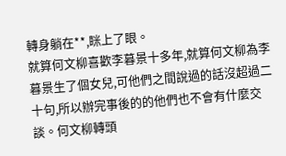轉身躺在**,眯上了眼。
就算何文柳喜歡李暮景十多年,就算何文柳為李暮景生了個女兒,可他們之間說過的話沒超過二十句,所以辦完事後的的他們也不會有什麼交談。何文柳轉頭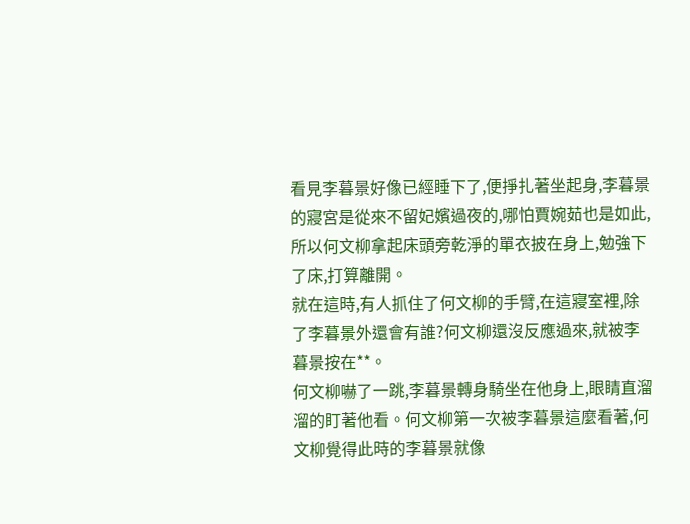看見李暮景好像已經睡下了,便掙扎著坐起身,李暮景的寢宮是從來不留妃嬪過夜的,哪怕賈婉茹也是如此,所以何文柳拿起床頭旁乾淨的單衣披在身上,勉強下了床,打算離開。
就在這時,有人抓住了何文柳的手臂,在這寢室裡,除了李暮景外還會有誰?何文柳還沒反應過來,就被李暮景按在**。
何文柳嚇了一跳,李暮景轉身騎坐在他身上,眼睛直溜溜的盯著他看。何文柳第一次被李暮景這麼看著,何文柳覺得此時的李暮景就像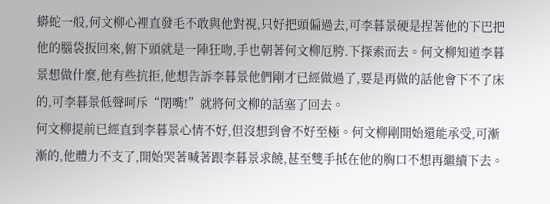蟒蛇一般,何文柳心裡直發毛不敢與他對視,只好把頭偏過去,可李暮景硬是捏著他的下巴把他的腦袋扳回來,俯下頭就是一陣狂吻,手也朝著何文柳厄胯.下探索而去。何文柳知道李暮景想做什麼,他有些抗拒,他想告訴李暮景他們剛才已經做過了,要是再做的話他會下不了床的,可李暮景低聲呵斥“閉嘴!”就將何文柳的話塞了回去。
何文柳提前已經直到李暮景心情不好,但沒想到會不好至極。何文柳剛開始還能承受,可漸漸的,他體力不支了,開始哭著喊著跟李暮景求饒,甚至雙手抵在他的胸口不想再繼續下去。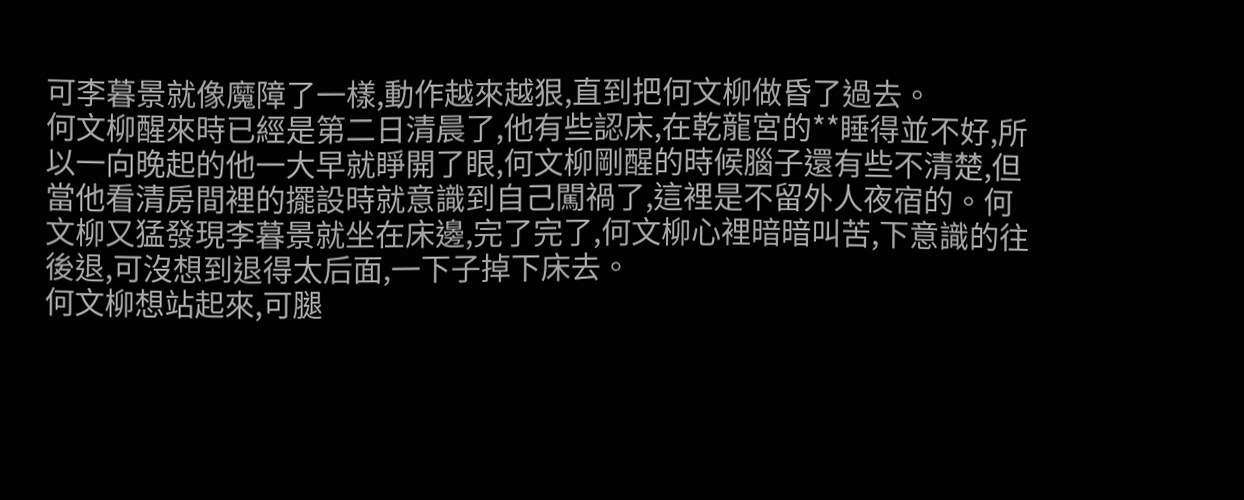可李暮景就像魔障了一樣,動作越來越狠,直到把何文柳做昏了過去。
何文柳醒來時已經是第二日清晨了,他有些認床,在乾龍宮的**睡得並不好,所以一向晚起的他一大早就睜開了眼,何文柳剛醒的時候腦子還有些不清楚,但當他看清房間裡的擺設時就意識到自己闖禍了,這裡是不留外人夜宿的。何文柳又猛發現李暮景就坐在床邊,完了完了,何文柳心裡暗暗叫苦,下意識的往後退,可沒想到退得太后面,一下子掉下床去。
何文柳想站起來,可腿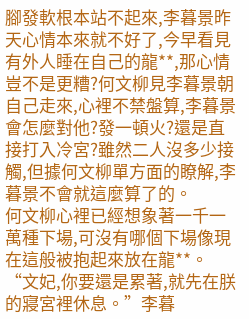腳發軟根本站不起來,李暮景昨天心情本來就不好了,今早看見有外人睡在自己的龍**,那心情豈不是更糟?何文柳見李暮景朝自己走來,心裡不禁盤算,李暮景會怎麼對他?發一頓火?還是直接打入冷宮?雖然二人沒多少接觸,但據何文柳單方面的瞭解,李暮景不會就這麼算了的。
何文柳心裡已經想象著一千一萬種下場,可沒有哪個下場像現在這般被抱起來放在龍**。
“文妃,你要還是累著,就先在朕的寢宮裡休息。”李暮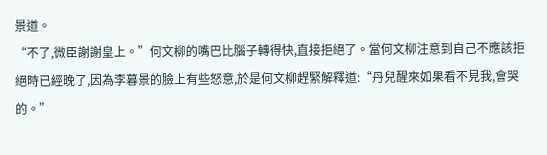景道。
“不了,微臣謝謝皇上。”何文柳的嘴巴比腦子轉得快,直接拒絕了。當何文柳注意到自己不應該拒絕時已經晚了,因為李暮景的臉上有些怒意,於是何文柳趕緊解釋道:“丹兒醒來如果看不見我,會哭的。”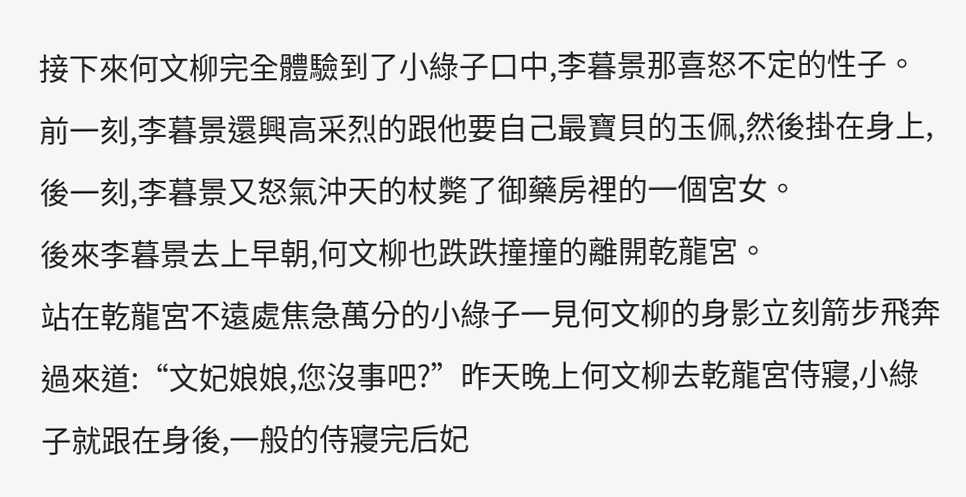接下來何文柳完全體驗到了小綠子口中,李暮景那喜怒不定的性子。前一刻,李暮景還興高采烈的跟他要自己最寶貝的玉佩,然後掛在身上,後一刻,李暮景又怒氣沖天的杖斃了御藥房裡的一個宮女。
後來李暮景去上早朝,何文柳也跌跌撞撞的離開乾龍宮。
站在乾龍宮不遠處焦急萬分的小綠子一見何文柳的身影立刻箭步飛奔過來道:“文妃娘娘,您沒事吧?”昨天晚上何文柳去乾龍宮侍寢,小綠子就跟在身後,一般的侍寢完后妃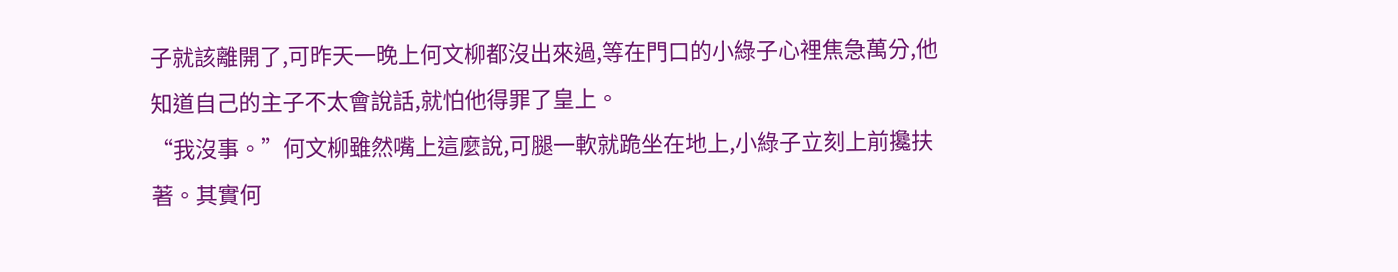子就該離開了,可昨天一晚上何文柳都沒出來過,等在門口的小綠子心裡焦急萬分,他知道自己的主子不太會說話,就怕他得罪了皇上。
“我沒事。”何文柳雖然嘴上這麼說,可腿一軟就跪坐在地上,小綠子立刻上前攙扶著。其實何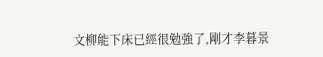文柳能下床已經很勉強了,剛才李暮景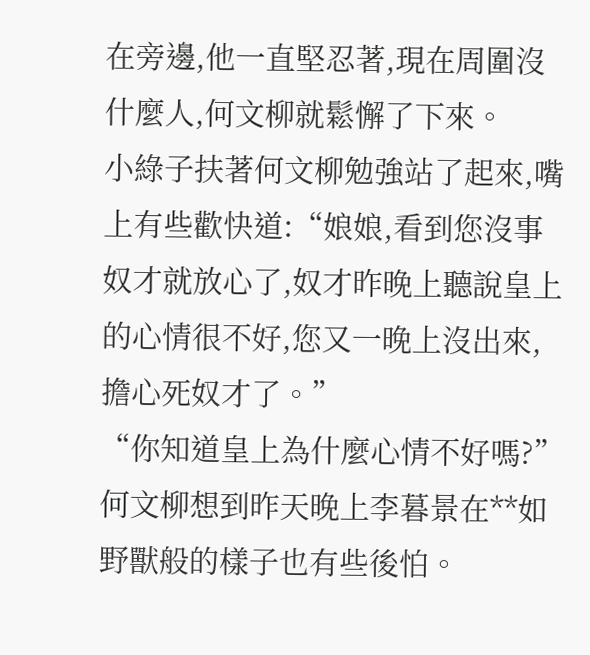在旁邊,他一直堅忍著,現在周圍沒什麼人,何文柳就鬆懈了下來。
小綠子扶著何文柳勉強站了起來,嘴上有些歡快道:“娘娘,看到您沒事奴才就放心了,奴才昨晚上聽說皇上的心情很不好,您又一晚上沒出來,擔心死奴才了。”
“你知道皇上為什麼心情不好嗎?”何文柳想到昨天晚上李暮景在**如野獸般的樣子也有些後怕。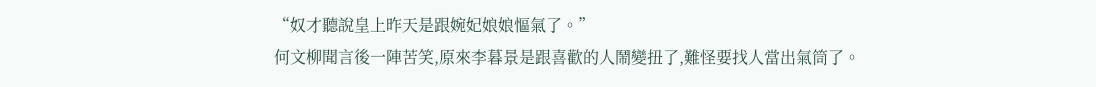“奴才聽說皇上昨天是跟婉妃娘娘慪氣了。”
何文柳聞言後一陣苦笑,原來李暮景是跟喜歡的人鬧變扭了,難怪要找人當出氣筒了。